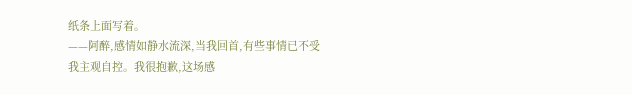纸条上面写着。
——阿醉,感情如静水流深,当我回首,有些事情已不受我主观自控。我很抱歉,这场感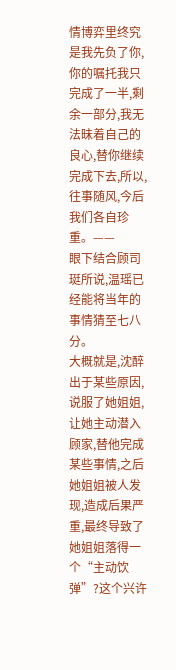情博弈里终究是我先负了你,你的嘱托我只完成了一半,剩余一部分,我无法昧着自己的良心,替你继续完成下去,所以,往事随风,今后我们各自珍重。——
眼下结合顾司珽所说,温瑶已经能将当年的事情猜至七八分。
大概就是,沈醉出于某些原因,说服了她姐姐,让她主动潜入顾家,替他完成某些事情,之后她姐姐被人发现,造成后果严重,最终导致了她姐姐落得一个“主动饮弹”?这个兴许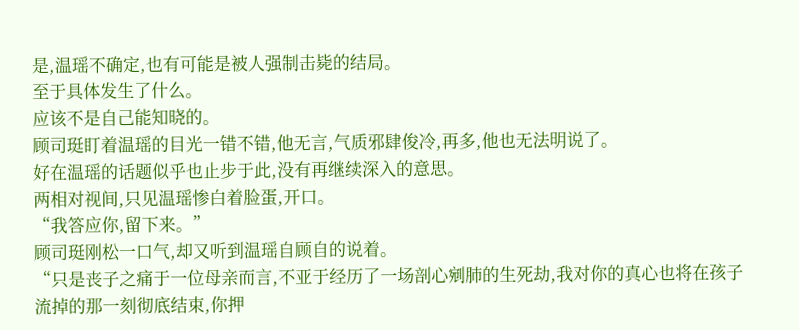是,温瑶不确定,也有可能是被人强制击毙的结局。
至于具体发生了什么。
应该不是自己能知晓的。
顾司珽盯着温瑶的目光一错不错,他无言,气质邪肆俊冷,再多,他也无法明说了。
好在温瑶的话题似乎也止步于此,没有再继续深入的意思。
两相对视间,只见温瑶惨白着脸蛋,开口。
“我答应你,留下来。”
顾司珽刚松一口气,却又听到温瑶自顾自的说着。
“只是丧子之痛于一位母亲而言,不亚于经历了一场剖心剜肺的生死劫,我对你的真心也将在孩子流掉的那一刻彻底结束,你押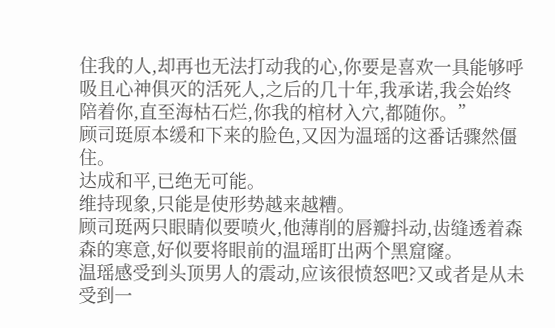住我的人,却再也无法打动我的心,你要是喜欢一具能够呼吸且心神俱灭的活死人,之后的几十年,我承诺,我会始终陪着你,直至海枯石烂,你我的棺材入穴,都随你。”
顾司珽原本缓和下来的脸色,又因为温瑶的这番话骤然僵住。
达成和平,已绝无可能。
维持现象,只能是使形势越来越糟。
顾司珽两只眼睛似要喷火,他薄削的唇瓣抖动,齿缝透着森森的寒意,好似要将眼前的温瑶盯出两个黑窟窿。
温瑶感受到头顶男人的震动,应该很愤怒吧?又或者是从未受到一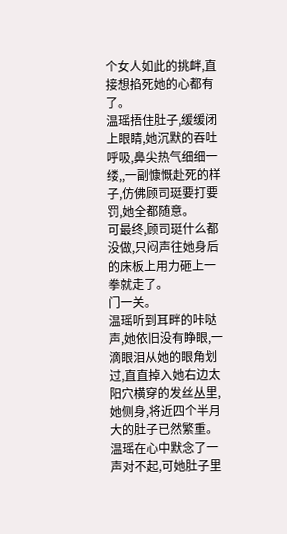个女人如此的挑衅,直接想掐死她的心都有了。
温瑶捂住肚子,缓缓闭上眼睛,她沉默的吞吐呼吸,鼻尖热气细细一缕,,一副慷慨赴死的样子,仿佛顾司珽要打要罚,她全都随意。
可最终,顾司珽什么都没做,只闷声往她身后的床板上用力砸上一拳就走了。
门一关。
温瑶听到耳畔的咔哒声,她依旧没有睁眼,一滴眼泪从她的眼角划过,直直掉入她右边太阳穴横穿的发丝丛里,她侧身,将近四个半月大的肚子已然繁重。
温瑶在心中默念了一声对不起,可她肚子里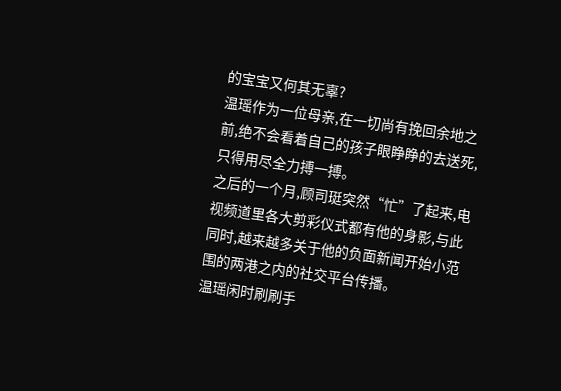的宝宝又何其无辜?
温瑶作为一位母亲,在一切尚有挽回余地之前,绝不会看着自己的孩子眼睁睁的去送死,只得用尽全力搏一搏。
之后的一个月,顾司珽突然“忙”了起来,电视频道里各大剪彩仪式都有他的身影,与此同时,越来越多关于他的负面新闻开始小范围的两港之内的社交平台传播。
温瑶闲时刷刷手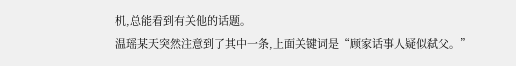机,总能看到有关他的话题。
温瑶某天突然注意到了其中一条,上面关键词是“顾家话事人疑似弑父。”